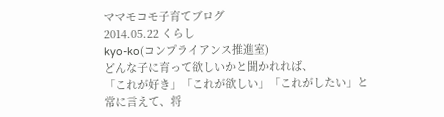ママモコモ子育てブログ
2014.05.22 くらし
kyo-ko(コンプライアンス推進室)
どんな子に育って欲しいかと聞かれれば、
「これが好き」「これが欲しい」「これがしたい」と
常に言えて、将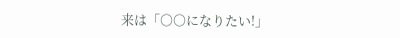来は「○○になりたい!」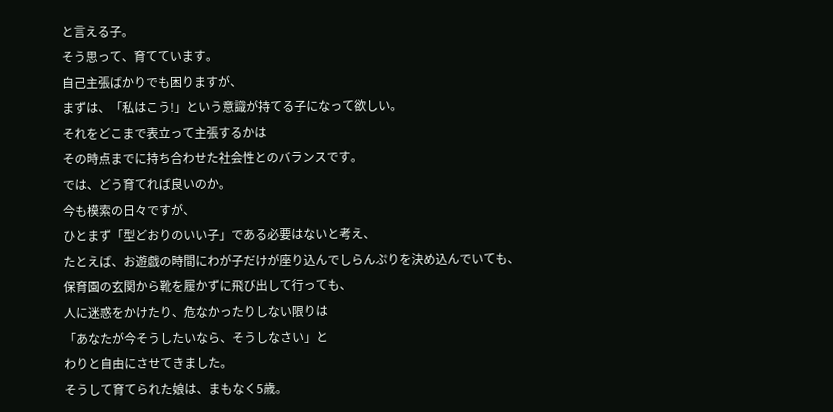と言える子。
そう思って、育てています。
自己主張ばかりでも困りますが、
まずは、「私はこう!」という意識が持てる子になって欲しい。
それをどこまで表立って主張するかは
その時点までに持ち合わせた社会性とのバランスです。
では、どう育てれば良いのか。
今も模索の日々ですが、
ひとまず「型どおりのいい子」である必要はないと考え、
たとえば、お遊戯の時間にわが子だけが座り込んでしらんぷりを決め込んでいても、
保育園の玄関から靴を履かずに飛び出して行っても、
人に迷惑をかけたり、危なかったりしない限りは
「あなたが今そうしたいなら、そうしなさい」と
わりと自由にさせてきました。
そうして育てられた娘は、まもなく5歳。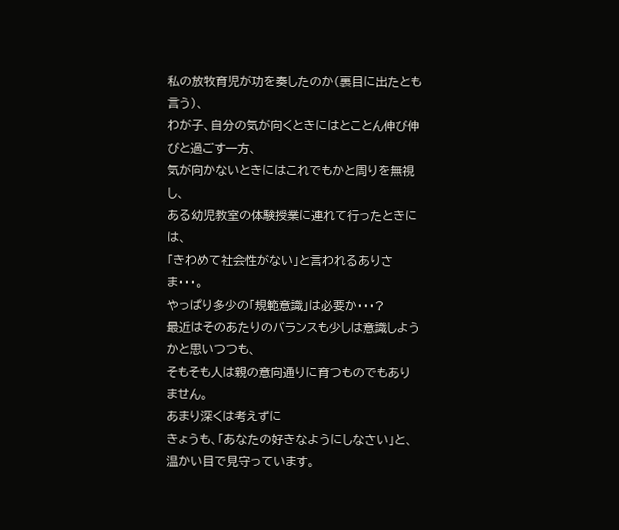私の放牧育児が功を奏したのか(裏目に出たとも言う)、
わが子、自分の気が向くときにはとことん伸び伸びと過ごす一方、
気が向かないときにはこれでもかと周りを無視し、
ある幼児教室の体験授業に連れて行ったときには、
「きわめて社会性がない」と言われるありさま・・・。
やっぱり多少の「規範意識」は必要か・・・?
最近はそのあたりのバランスも少しは意識しようかと思いつつも、
そもそも人は親の意向通りに育つものでもありません。
あまり深くは考えずに
きょうも、「あなたの好きなようにしなさい」と、温かい目で見守っています。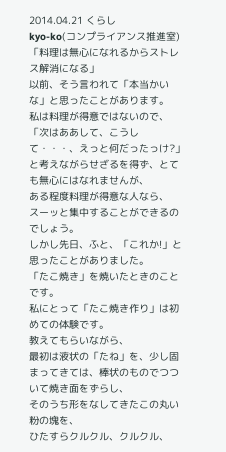2014.04.21 くらし
kyo-ko(コンプライアンス推進室)
「料理は無心になれるからストレス解消になる」
以前、そう言われて「本当かいな」と思ったことがあります。
私は料理が得意ではないので、
「次はああして、こうして・・・、えっと何だったっけ?」
と考えながらせざるを得ず、とても無心にはなれませんが、
ある程度料理が得意な人なら、
スーッと集中することができるのでしょう。
しかし先日、ふと、「これか!」と思ったことがありました。
「たこ焼き」を焼いたときのことです。
私にとって「たこ焼き作り」は初めての体験です。
教えてもらいながら、
最初は液状の「たね」を、少し固まってきては、棒状のものでつついて焼き面をずらし、
そのうち形をなしてきたこの丸い粉の塊を、
ひたすらクルクル、クルクル、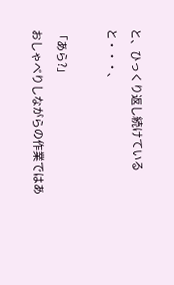と、ひっくり返し続けていると・・・、

「あら?」
おしゃべりしながらの作業ではあ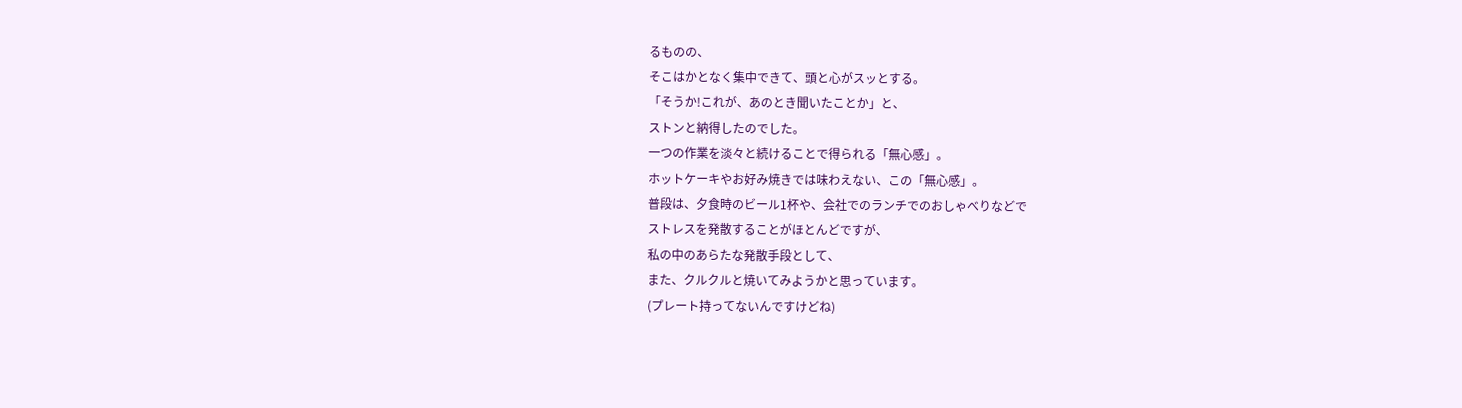るものの、
そこはかとなく集中できて、頭と心がスッとする。
「そうか!これが、あのとき聞いたことか」と、
ストンと納得したのでした。
一つの作業を淡々と続けることで得られる「無心感」。
ホットケーキやお好み焼きでは味わえない、この「無心感」。
普段は、夕食時のビール1杯や、会社でのランチでのおしゃべりなどで
ストレスを発散することがほとんどですが、
私の中のあらたな発散手段として、
また、クルクルと焼いてみようかと思っています。
(プレート持ってないんですけどね)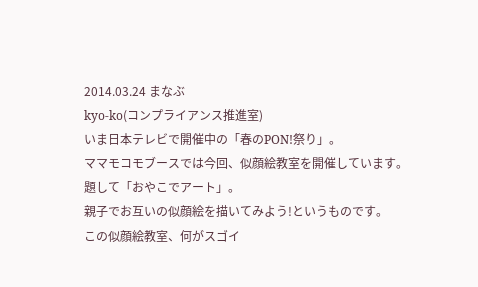2014.03.24 まなぶ
kyo-ko(コンプライアンス推進室)
いま日本テレビで開催中の「春のPON!祭り」。
ママモコモブースでは今回、似顔絵教室を開催しています。
題して「おやこでアート」。
親子でお互いの似顔絵を描いてみよう!というものです。
この似顔絵教室、何がスゴイ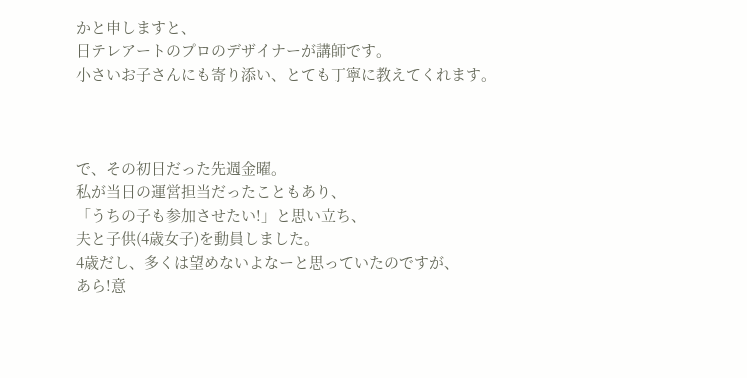かと申しますと、
日テレアートのプロのデザイナーが講師です。
小さいお子さんにも寄り添い、とても丁寧に教えてくれます。



で、その初日だった先週金曜。
私が当日の運営担当だったこともあり、
「うちの子も参加させたい!」と思い立ち、
夫と子供(4歳女子)を動員しました。
4歳だし、多くは望めないよなーと思っていたのですが、
あら!意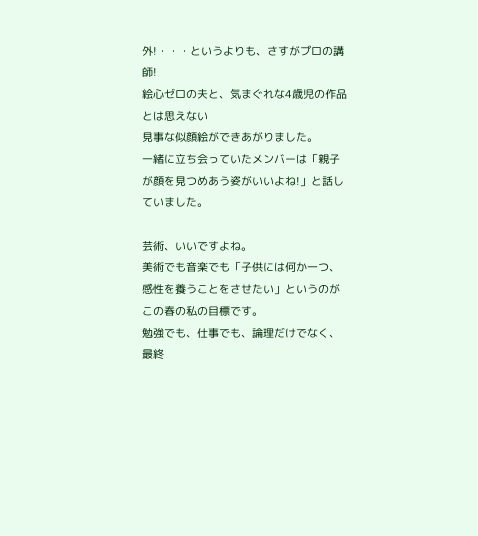外!・・・というよりも、さすがプロの講師!
絵心ゼロの夫と、気まぐれな4歳児の作品とは思えない
見事な似顔絵ができあがりました。
一緒に立ち会っていたメンバーは「親子が顔を見つめあう姿がいいよね!」と話していました。

芸術、いいですよね。
美術でも音楽でも「子供には何か一つ、感性を養うことをさせたい」というのがこの春の私の目標です。
勉強でも、仕事でも、論理だけでなく、最終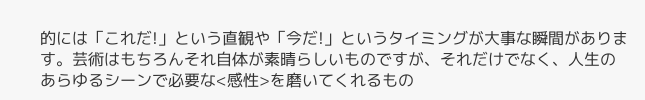的には「これだ!」という直観や「今だ!」というタイミングが大事な瞬間があります。芸術はもちろんそれ自体が素晴らしいものですが、それだけでなく、人生のあらゆるシーンで必要な<感性>を磨いてくれるもの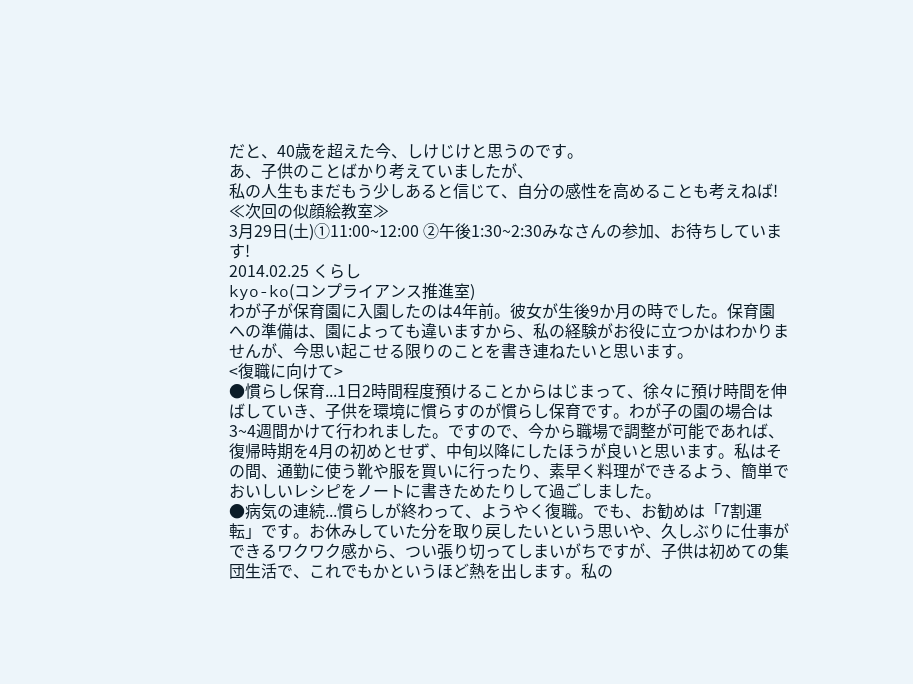だと、40歳を超えた今、しけじけと思うのです。
あ、子供のことばかり考えていましたが、
私の人生もまだもう少しあると信じて、自分の感性を高めることも考えねば!
≪次回の似顔絵教室≫
3月29日(土)①11:00~12:00 ②午後1:30~2:30みなさんの参加、お待ちしています!
2014.02.25 くらし
kyo-ko(コンプライアンス推進室)
わが子が保育園に入園したのは4年前。彼女が生後9か月の時でした。保育園への準備は、園によっても違いますから、私の経験がお役に立つかはわかりませんが、今思い起こせる限りのことを書き連ねたいと思います。
<復職に向けて>
●慣らし保育...1日2時間程度預けることからはじまって、徐々に預け時間を伸ばしていき、子供を環境に慣らすのが慣らし保育です。わが子の園の場合は3~4週間かけて行われました。ですので、今から職場で調整が可能であれば、復帰時期を4月の初めとせず、中旬以降にしたほうが良いと思います。私はその間、通勤に使う靴や服を買いに行ったり、素早く料理ができるよう、簡単でおいしいレシピをノートに書きためたりして過ごしました。
●病気の連続...慣らしが終わって、ようやく復職。でも、お勧めは「7割運転」です。お休みしていた分を取り戻したいという思いや、久しぶりに仕事ができるワクワク感から、つい張り切ってしまいがちですが、子供は初めての集団生活で、これでもかというほど熱を出します。私の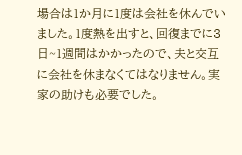場合は1か月に1度は会社を休んでいました。1度熱を出すと、回復までに3日~1週間はかかったので、夫と交互に会社を休まなくてはなりません。実家の助けも必要でした。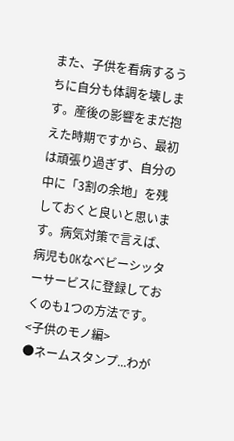また、子供を看病するうちに自分も体調を壊します。産後の影響をまだ抱えた時期ですから、最初は頑張り過ぎず、自分の中に「3割の余地」を残しておくと良いと思います。病気対策で言えば、病児もOKなベビーシッターサービスに登録しておくのも1つの方法です。
<子供のモノ編>
●ネームスタンプ...わが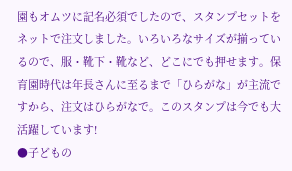園もオムツに記名必須でしたので、スタンプセットをネットで注文しました。いろいろなサイズが揃っているので、服・靴下・靴など、どこにでも押せます。保育園時代は年長さんに至るまで「ひらがな」が主流ですから、注文はひらがなで。このスタンプは今でも大活躍しています!
●子どもの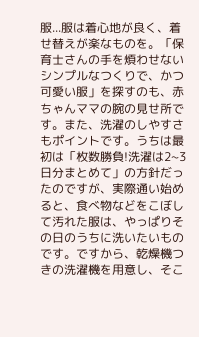服...服は着心地が良く、着せ替えが楽なものを。「保育士さんの手を煩わせないシンプルなつくりで、かつ可愛い服」を探すのも、赤ちゃんママの腕の見せ所です。また、洗濯のしやすさもポイントです。うちは最初は「枚数勝負!洗濯は2~3日分まとめて」の方針だったのですが、実際通い始めると、食べ物などをこぼして汚れた服は、やっぱりその日のうちに洗いたいものです。ですから、乾燥機つきの洗濯機を用意し、そこ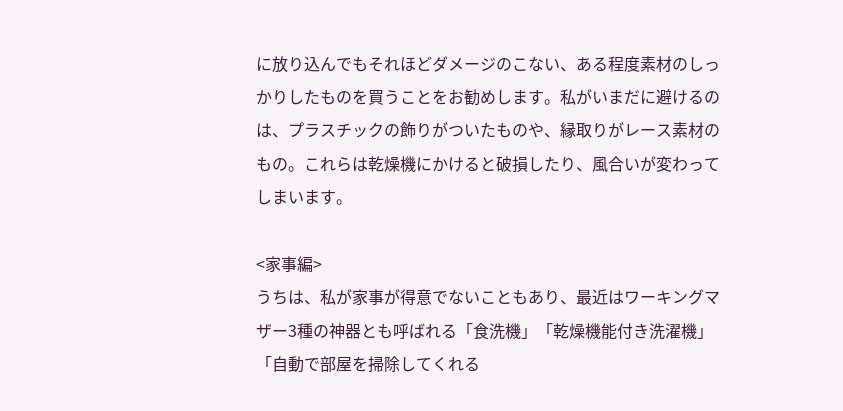に放り込んでもそれほどダメージのこない、ある程度素材のしっかりしたものを買うことをお勧めします。私がいまだに避けるのは、プラスチックの飾りがついたものや、縁取りがレース素材のもの。これらは乾燥機にかけると破損したり、風合いが変わってしまいます。

<家事編>
うちは、私が家事が得意でないこともあり、最近はワーキングマザー3種の神器とも呼ばれる「食洗機」「乾燥機能付き洗濯機」「自動で部屋を掃除してくれる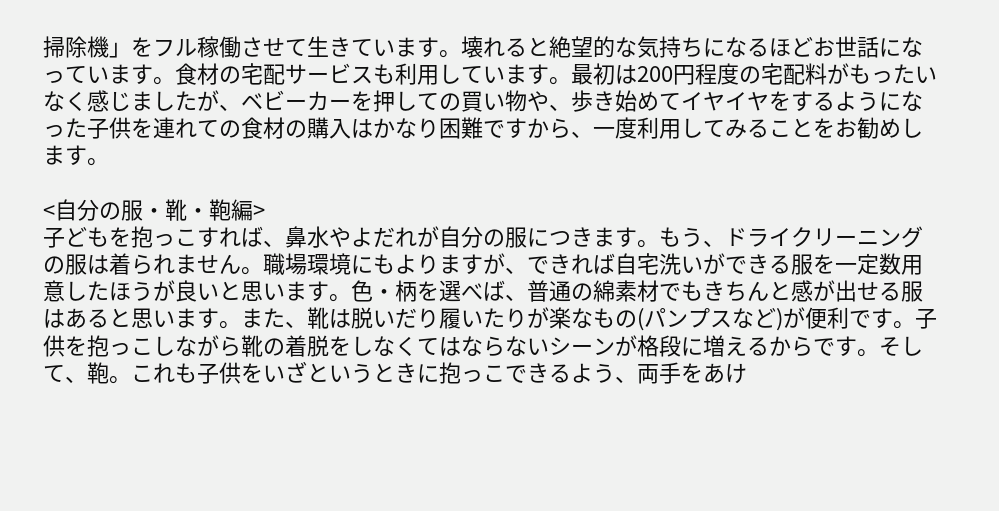掃除機」をフル稼働させて生きています。壊れると絶望的な気持ちになるほどお世話になっています。食材の宅配サービスも利用しています。最初は200円程度の宅配料がもったいなく感じましたが、ベビーカーを押しての買い物や、歩き始めてイヤイヤをするようになった子供を連れての食材の購入はかなり困難ですから、一度利用してみることをお勧めします。

<自分の服・靴・鞄編>
子どもを抱っこすれば、鼻水やよだれが自分の服につきます。もう、ドライクリーニングの服は着られません。職場環境にもよりますが、できれば自宅洗いができる服を一定数用意したほうが良いと思います。色・柄を選べば、普通の綿素材でもきちんと感が出せる服はあると思います。また、靴は脱いだり履いたりが楽なもの(パンプスなど)が便利です。子供を抱っこしながら靴の着脱をしなくてはならないシーンが格段に増えるからです。そして、鞄。これも子供をいざというときに抱っこできるよう、両手をあけ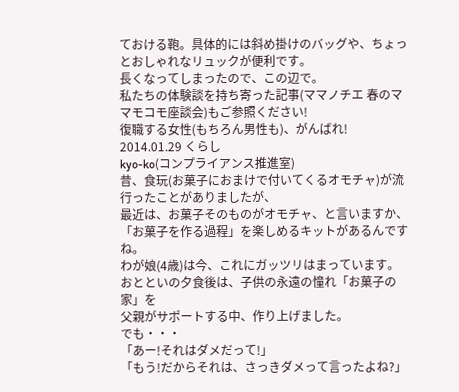ておける鞄。具体的には斜め掛けのバッグや、ちょっとおしゃれなリュックが便利です。
長くなってしまったので、この辺で。
私たちの体験談を持ち寄った記事(ママノチエ 春のママモコモ座談会)もご参照ください!
復職する女性(もちろん男性も)、がんばれ!
2014.01.29 くらし
kyo-ko(コンプライアンス推進室)
昔、食玩(お菓子におまけで付いてくるオモチャ)が流行ったことがありましたが、
最近は、お菓子そのものがオモチャ、と言いますか、
「お菓子を作る過程」を楽しめるキットがあるんですね。
わが娘(4歳)は今、これにガッツリはまっています。
おとといの夕食後は、子供の永遠の憧れ「お菓子の家」を
父親がサポートする中、作り上げました。
でも・・・
「あー!それはダメだって!」
「もう!だからそれは、さっきダメって言ったよね?」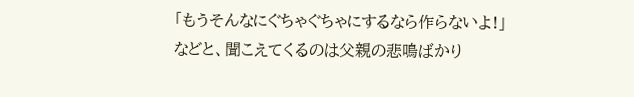「もうそんなにぐちゃぐちゃにするなら作らないよ!」
などと、聞こえてくるのは父親の悲鳴ばかり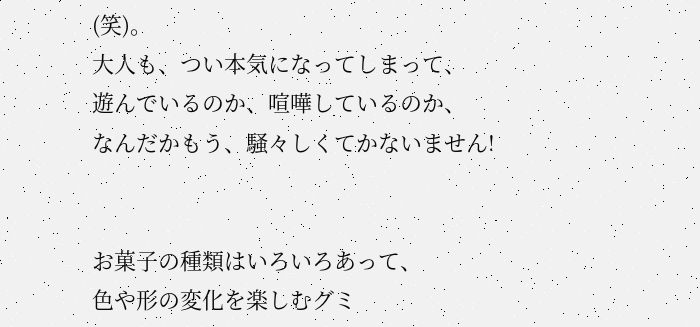(笑)。
大人も、つい本気になってしまって、
遊んでいるのか、喧嘩しているのか、
なんだかもう、騒々しくてかないません!


お菓子の種類はいろいろあって、
色や形の変化を楽しむグミ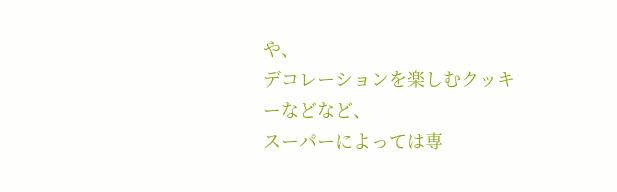や、
デコレーションを楽しむクッキーなどなど、
スーパーによっては専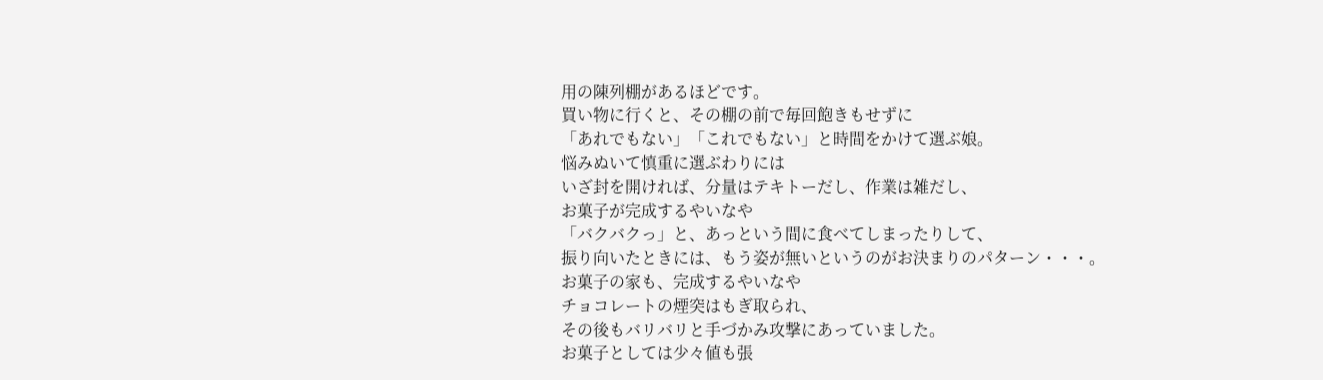用の陳列棚があるほどです。
買い物に行くと、その棚の前で毎回飽きもせずに
「あれでもない」「これでもない」と時間をかけて選ぶ娘。
悩みぬいて慎重に選ぶわりには
いざ封を開ければ、分量はテキトーだし、作業は雑だし、
お菓子が完成するやいなや
「バクバクっ」と、あっという間に食べてしまったりして、
振り向いたときには、もう姿が無いというのがお決まりのパターン・・・。
お菓子の家も、完成するやいなや
チョコレートの煙突はもぎ取られ、
その後もバリバリと手づかみ攻撃にあっていました。
お菓子としては少々値も張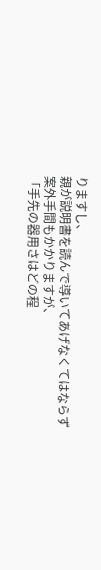りますし、
親が説明書を読んで導いてあげなくてはならず
案外手間もかかりますが、
「手先の器用さはどの程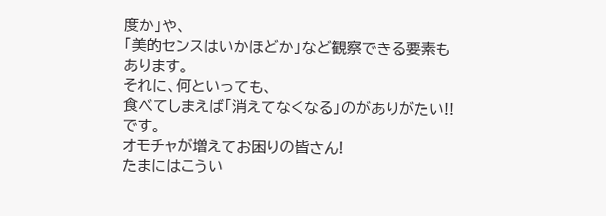度か」や、
「美的センスはいかほどか」など観察できる要素もあります。
それに、何といっても、
食べてしまえば「消えてなくなる」のがありがたい!!です。
オモチャが増えてお困りの皆さん!
たまにはこうい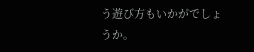う遊び方もいかがでしょうか。